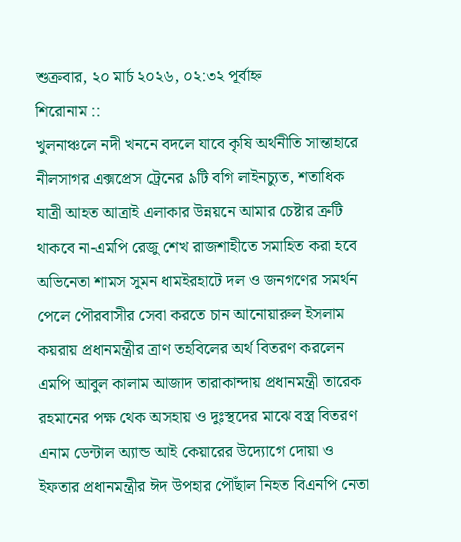শুক্রবার, ২০ মার্চ ২০২৬, ০২:৩২ পূর্বাহ্ন
শিরোনাম ::
খুলনাঞ্চলে নদী খননে বদলে যাবে কৃষি অর্থনীতি সান্তাহারে নীলসাগর এক্সপ্রেস ট্রেনের ৯টি বগি লাইনচ্যুত, শতাধিক যাত্রী আহত আত্রাই এলাকার উন্নয়নে আমার চেষ্টার ত্রুটি থাকবে না-এমপি রেজু শেখ রাজশাহীতে সমাহিত করা হবে অভিনেতা শামস সুমন ধামইরহাটে দল ও জনগণের সমর্থন পেলে পৌরবাসীর সেবা করতে চান আনোয়ারুল ইসলাম কয়রায় প্রধানমন্ত্রীর ত্রাণ তহবিলের অর্থ বিতরণ করলেন এমপি আবুল কালাম আজাদ তারাকান্দায় প্রধানমন্ত্রী তারেক রহমানের পক্ষ থেক অসহায় ও দুঃস্থদের মাঝে বস্ত্র বিতরণ এনাম ডেন্টাল অ্যান্ড আই কেয়ারের উদ্যোগে দোয়া ও ইফতার প্রধানমন্ত্রীর ঈদ উপহার পৌঁছাল নিহত বিএনপি নেতা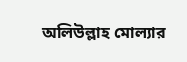অলিউল্লাহ মোল্যার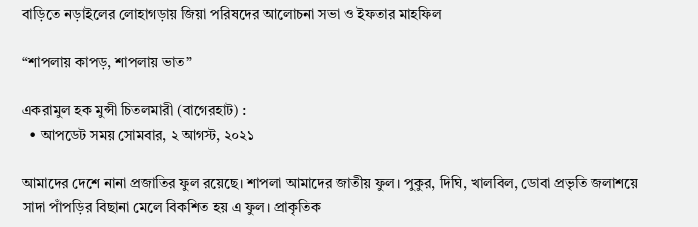বাড়িতে নড়াইলের লোহাগড়ায় জিয়া পরিষদের আলোচনা সভা ও ইফতার মাহফিল

“শাপলায় কাপড়, শাপলায় ভাত”

একরামুল হক মুন্সী চিতলমারী (বাগেরহাট) :
  • আপডেট সময় সোমবার, ২ আগস্ট, ২০২১

আমাদের দেশে নানা প্রজাতির ফুল রয়েছে। শাপলা আমাদের জাতীয় ফুল। পুকুর, দিঘি, খালবিল, ডোবা প্রভৃতি জলাশয়ে সাদা পাঁপড়ির বিছানা মেলে বিকশিত হয় এ ফুল। প্রাকৃতিক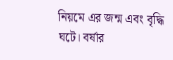নিয়মে এর জন্ম এবং বৃদ্ধি ঘটে। বর্ষার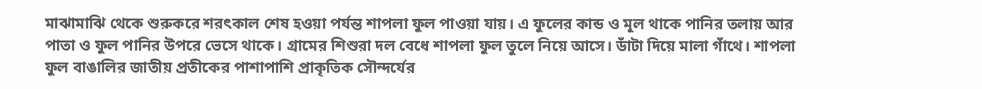মাঝামাঝি থেকে শুরুকরে শরৎকাল শেষ হওয়া পর্যন্ত শাপলা ফুল পাওয়া যায়। এ ফুলের কান্ড ও মূল থাকে পানির তলায় আর পাতা ও ফুল পানির উপরে ভেসে থাকে। গ্রামের শিশুরা দল বেধে শাপলা ফুল তুলে নিয়ে আসে। ডাঁটা দিয়ে মালা গাঁথে। শাপলা ফুল বাঙালির জাতীয় প্রতীকের পাশাপাশি প্রাকৃতিক সৌন্দর্যের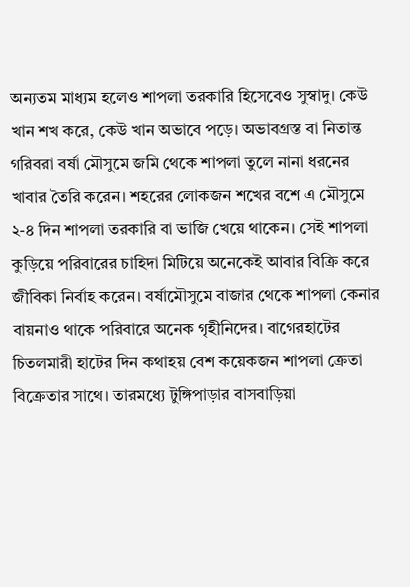অন্যতম মাধ্যম হলেও শাপলা তরকারি হিসেবেও সুস্বাদু। কেউ খান শখ করে, কেউ খান অভাবে পড়ে। অভাবগ্রস্ত বা নিতান্ত গরিবরা বর্ষা মৌসুমে জমি থেকে শাপলা তুলে নানা ধরনের খাবার তৈরি করেন। শহরের লোকজন শখের বশে এ মৌসুমে ২-৪ দিন শাপলা তরকারি বা ভাজি খেয়ে থাকেন। সেই শাপলা কুড়িয়ে পরিবারের চাহিদা মিটিয়ে অনেকেই আবার বিক্রি করে জীবিকা নির্বাহ করেন। বর্ষামৌসুমে বাজার থেকে শাপলা কেনার বায়নাও থাকে পরিবারে অনেক গৃহীনিদের। বাগেরহাটের চিতলমারী হাটের দিন কথাহয় বেশ কয়েকজন শাপলা ক্রেতা বিক্রেতার সাথে। তারমধ্যে টুঙ্গিপাড়ার বাসবাড়িয়া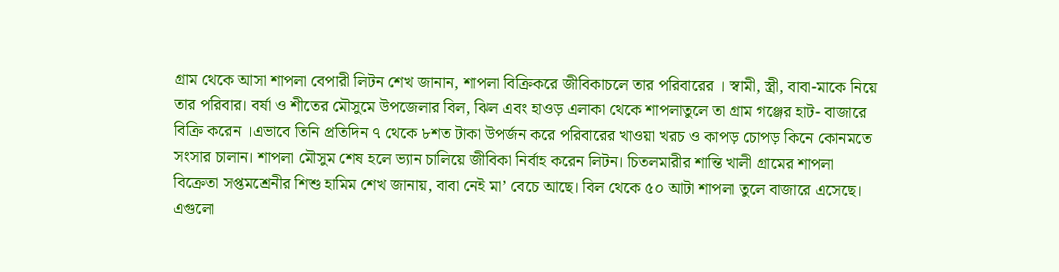গ্রাম থেকে আসা শাপলা বেপারী লিটন শেখ জানান, শাপলা বিক্রিকরে জীবিকাচলে তার পরিবারের । স্বামী, স্ত্রী, বাবা-মাকে নিয়ে তার পরিবার। বর্ষা ও শীতের মৌসুমে উপজেলার বিল, ঝিল এবং হাওড় এলাকা থেকে শাপলাতুলে তা গ্রাম গঞ্জের হাট- বাজারে বিক্রি করেন ।এভাবে তিনি প্রতিদিন ৭ থেকে ৮শত টাকা উপর্জন করে পরিবারের খাওয়া খরচ ও কাপড় চোপড় কিনে কোনমতে সংসার চালান। শাপলা মৌসুম শেষ হলে ভ্যান চালিয়ে জীবিকা নির্বাহ করেন লিটন। চিতলমারীর শান্তি খালী গ্রামের শাপলা বিক্রেতা সপ্তমশ্রেনীর শিশু হামিম শেখ জানায়, বাবা নেই মা’ বেচে আছে। বিল থেকে ৫০ আটা শাপলা তুলে বাজারে এসেছে। এগুলো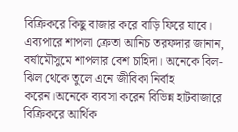বিক্রিকরে কিছু বাজার করে বাড়ি ফিরে যাবে। এব্যপারে শাপলা ক্রেতা আনিচ তরফদার জানান, বর্ষামৌসুমে শাপলার বেশ চাহিদা। অনেকে বিল-ঝিল থেকে তুলে এনে জীবিকা নির্বাহ করেন।অনেকে ব্যবসা করেন বিভিন্ন হাটবাজারে বিক্রিকরে আর্থিক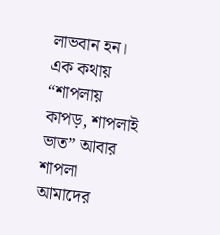লাভবান হন। এক কথায় “শাপলায় কাপড়, শাপলাই ভাত” আবার শাপলা আমাদের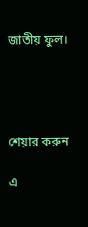জাতীয় ফুল।




শেয়ার করুন

এ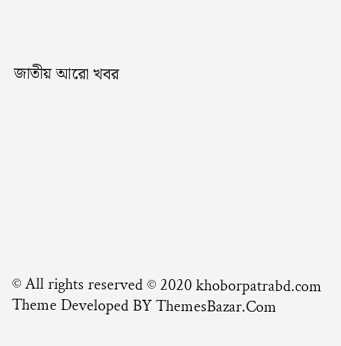জাতীয় আরো খবর









© All rights reserved © 2020 khoborpatrabd.com
Theme Developed BY ThemesBazar.Com